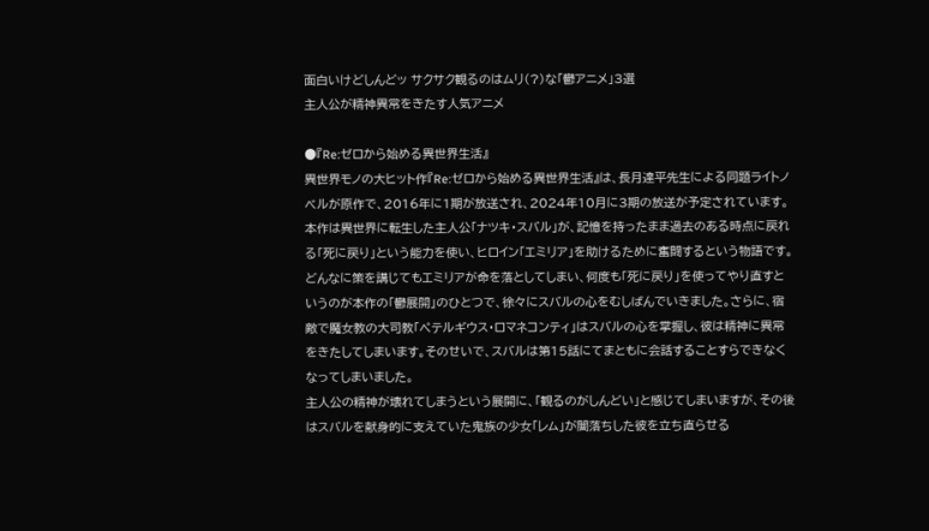面白いけどしんどッ サクサク観るのはムリ(?)な「鬱アニメ」3選
主人公が精神異常をきたす人気アニメ

●『Re:ゼロから始める異世界生活』
異世界モノの大ヒット作『Re:ゼロから始める異世界生活』は、長月達平先生による同題ライトノベルが原作で、2016年に1期が放送され、2024年10月に3期の放送が予定されています。
本作は異世界に転生した主人公「ナツキ・スバル」が、記憶を持ったまま過去のある時点に戻れる「死に戻り」という能力を使い、ヒロイン「エミリア」を助けるために奮闘するという物語です。
どんなに策を講じてもエミリアが命を落としてしまい、何度も「死に戻り」を使ってやり直すというのが本作の「鬱展開」のひとつで、徐々にスバルの心をむしばんでいきました。さらに、宿敵で魔女教の大司教「ペテルギウス・ロマネコンティ」はスバルの心を掌握し、彼は精神に異常をきたしてしまいます。そのせいで、スバルは第15話にてまともに会話することすらできなくなってしまいました。
主人公の精神が壊れてしまうという展開に、「観るのがしんどい」と感じてしまいますが、その後はスバルを献身的に支えていた鬼族の少女「レム」が闇落ちした彼を立ち直らせる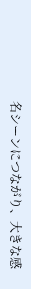名シーンにつながり、大きな感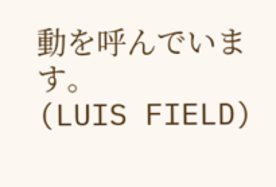動を呼んでいます。
(LUIS FIELD)